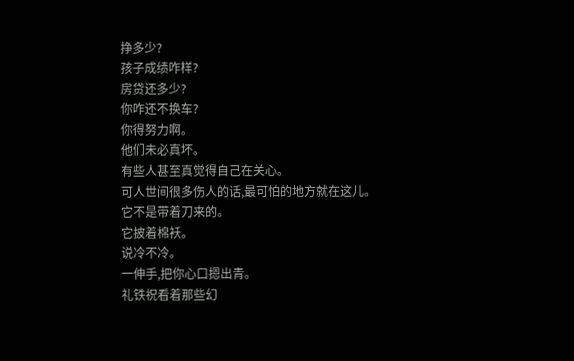挣多少?
孩子成绩咋样?
房贷还多少?
你咋还不换车?
你得努力啊。
他们未必真坏。
有些人甚至真觉得自己在关心。
可人世间很多伤人的话,最可怕的地方就在这儿。
它不是带着刀来的。
它披着棉袄。
说冷不冷。
一伸手,把你心口摁出青。
礼铁祝看着那些幻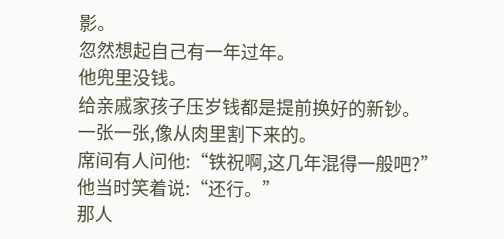影。
忽然想起自己有一年过年。
他兜里没钱。
给亲戚家孩子压岁钱都是提前换好的新钞。
一张一张,像从肉里割下来的。
席间有人问他:“铁祝啊,这几年混得一般吧?”
他当时笑着说:“还行。”
那人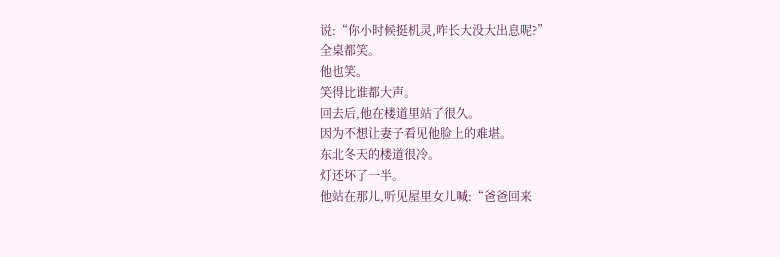说:“你小时候挺机灵,咋长大没大出息呢?”
全桌都笑。
他也笑。
笑得比谁都大声。
回去后,他在楼道里站了很久。
因为不想让妻子看见他脸上的难堪。
东北冬天的楼道很冷。
灯还坏了一半。
他站在那儿,听见屋里女儿喊:“爸爸回来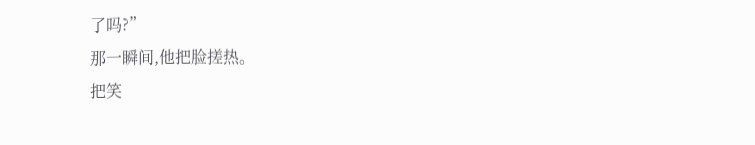了吗?”
那一瞬间,他把脸搓热。
把笑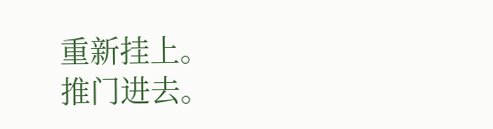重新挂上。
推门进去。